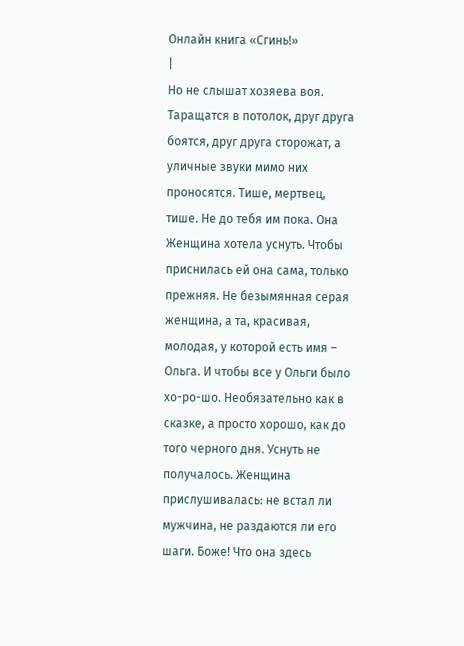Онлайн книга «Сгинь!»
|
Но не слышат хозяева воя. Таращатся в потолок, друг друга боятся, друг друга сторожат, а уличные звуки мимо них проносятся. Тише, мертвец, тише. Не до тебя им пока. Она Женщина хотела уснуть. Чтобы приснилась ей она сама, только прежняя. Не безымянная серая женщина, а та, красивая, молодая, у которой есть имя – Ольга. И чтобы все у Ольги было хо-ро-шо. Необязательно как в сказке, а просто хорошо, как до того черного дня. Уснуть не получалось. Женщина прислушивалась: не встал ли мужчина, не раздаются ли его шаги. Боже! Что она здесь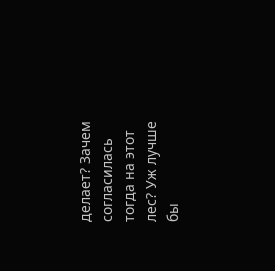делает? Зачем согласилась тогда на этот лес? Уж лучше бы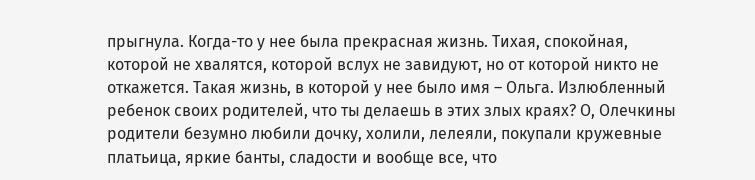прыгнула. Когда-то у нее была прекрасная жизнь. Тихая, спокойная, которой не хвалятся, которой вслух не завидуют, но от которой никто не откажется. Такая жизнь, в которой у нее было имя – Ольга. Излюбленный ребенок своих родителей, что ты делаешь в этих злых краях? О, Олечкины родители безумно любили дочку, холили, лелеяли, покупали кружевные платьица, яркие банты, сладости и вообще все, что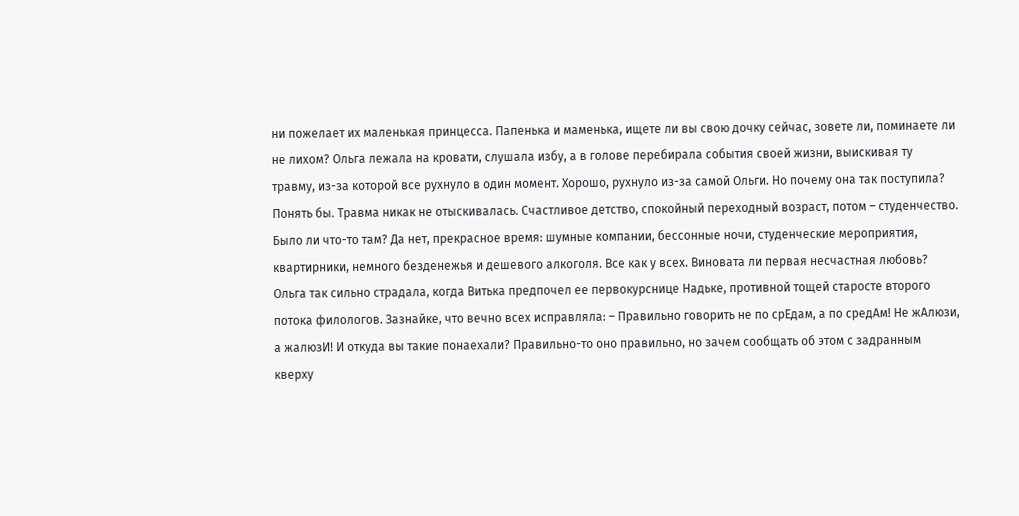ни пожелает их маленькая принцесса. Папенька и маменька, ищете ли вы свою дочку сейчас, зовете ли, поминаете ли не лихом? Ольга лежала на кровати, слушала избу, а в голове перебирала события своей жизни, выискивая ту травму, из-за которой все рухнуло в один момент. Хорошо, рухнуло из-за самой Ольги. Но почему она так поступила? Понять бы. Травма никак не отыскивалась. Счастливое детство, спокойный переходный возраст, потом – студенчество. Было ли что-то там? Да нет, прекрасное время: шумные компании, бессонные ночи, студенческие мероприятия, квартирники, немного безденежья и дешевого алкоголя. Все как у всех. Виновата ли первая несчастная любовь? Ольга так сильно страдала, когда Витька предпочел ее первокурснице Надьке, противной тощей старосте второго потока филологов. Зазнайке, что вечно всех исправляла: – Правильно говорить не по срЕдам, а по средАм! Не жАлюзи, а жалюзИ! И откуда вы такие понаехали? Правильно-то оно правильно, но зачем сообщать об этом с задранным кверху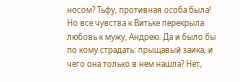носом? Тьфу, противная особа была! Но все чувства к Витьке перекрыла любовь к мужу, Андрею. Да и было бы по кому страдать: прыщавый заика, и чего она только в нем нашла? Нет,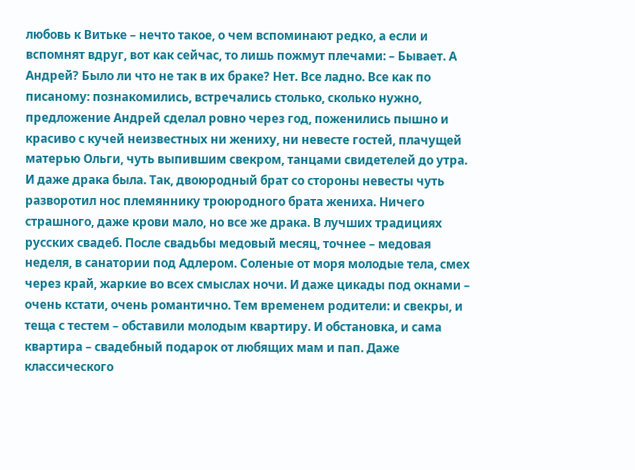любовь к Витьке – нечто такое, о чем вспоминают редко, а если и вспомнят вдруг, вот как сейчас, то лишь пожмут плечами: – Бывает. А Андрей? Было ли что не так в их браке? Нет. Все ладно. Все как по писаному: познакомились, встречались столько, сколько нужно, предложение Андрей сделал ровно через год, поженились пышно и красиво с кучей неизвестных ни жениху, ни невесте гостей, плачущей матерью Ольги, чуть выпившим свекром, танцами свидетелей до утра. И даже драка была. Так, двоюродный брат со стороны невесты чуть разворотил нос племяннику троюродного брата жениха. Ничего страшного, даже крови мало, но все же драка. В лучших традициях русских свадеб. После свадьбы медовый месяц, точнее – медовая неделя, в санатории под Адлером. Соленые от моря молодые тела, смех через край, жаркие во всех смыслах ночи. И даже цикады под окнами – очень кстати, очень романтично. Тем временем родители: и свекры, и теща с тестем – обставили молодым квартиру. И обстановка, и сама квартира – свадебный подарок от любящих мам и пап. Даже классического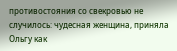противостояния со свекровью не случилось: чудесная женщина, приняла Ольгу как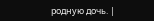родную дочь. |